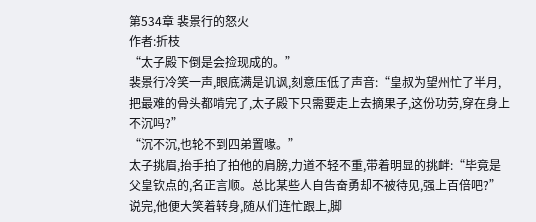第534章 裴景行的怒火
作者:折枝
“太子殿下倒是会捡现成的。”
裴景行冷笑一声,眼底满是讥讽,刻意压低了声音:“皇叔为望州忙了半月,把最难的骨头都啃完了,太子殿下只需要走上去摘果子,这份功劳,穿在身上不沉吗?”
“沉不沉,也轮不到四弟置喙。”
太子挑眉,抬手拍了拍他的肩膀,力道不轻不重,带着明显的挑衅:“毕竟是父皇钦点的,名正言顺。总比某些人自告奋勇却不被待见,强上百倍吧?”
说完,他便大笑着转身,随从们连忙跟上,脚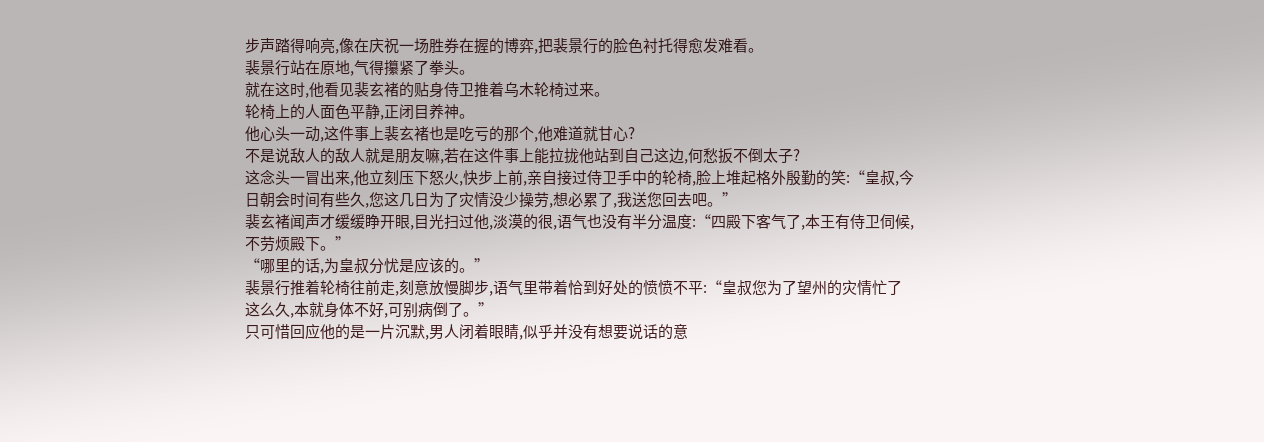步声踏得响亮,像在庆祝一场胜券在握的博弈,把裴景行的脸色衬托得愈发难看。
裴景行站在原地,气得攥紧了拳头。
就在这时,他看见裴玄褚的贴身侍卫推着乌木轮椅过来。
轮椅上的人面色平静,正闭目养神。
他心头一动,这件事上裴玄褚也是吃亏的那个,他难道就甘心?
不是说敌人的敌人就是朋友嘛,若在这件事上能拉拢他站到自己这边,何愁扳不倒太子?
这念头一冒出来,他立刻压下怒火,快步上前,亲自接过侍卫手中的轮椅,脸上堆起格外殷勤的笑:“皇叔,今日朝会时间有些久,您这几日为了灾情没少操劳,想必累了,我送您回去吧。”
裴玄褚闻声才缓缓睁开眼,目光扫过他,淡漠的很,语气也没有半分温度:“四殿下客气了,本王有侍卫伺候,不劳烦殿下。”
“哪里的话,为皇叔分忧是应该的。”
裴景行推着轮椅往前走,刻意放慢脚步,语气里带着恰到好处的愤愤不平:“皇叔您为了望州的灾情忙了这么久,本就身体不好,可别病倒了。”
只可惜回应他的是一片沉默,男人闭着眼睛,似乎并没有想要说话的意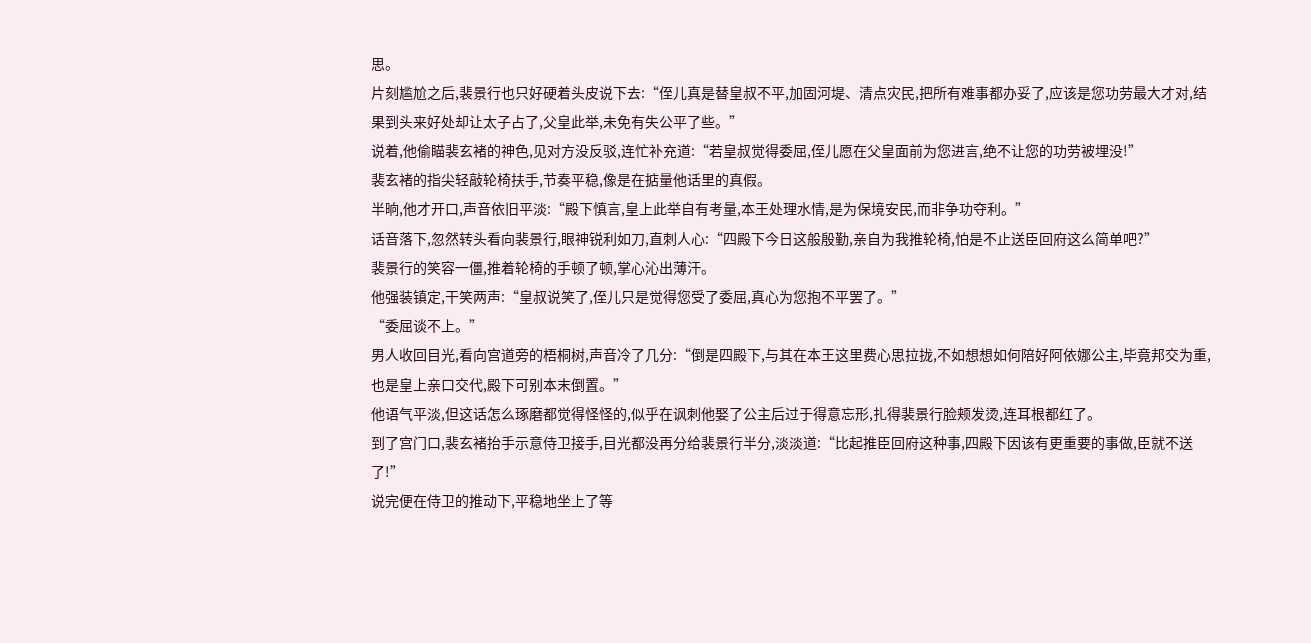思。
片刻尴尬之后,裴景行也只好硬着头皮说下去:“侄儿真是替皇叔不平,加固河堤、清点灾民,把所有难事都办妥了,应该是您功劳最大才对,结果到头来好处却让太子占了,父皇此举,未免有失公平了些。”
说着,他偷瞄裴玄褚的神色,见对方没反驳,连忙补充道:“若皇叔觉得委屈,侄儿愿在父皇面前为您进言,绝不让您的功劳被埋没!”
裴玄褚的指尖轻敲轮椅扶手,节奏平稳,像是在掂量他话里的真假。
半晌,他才开口,声音依旧平淡:“殿下慎言,皇上此举自有考量,本王处理水情,是为保境安民,而非争功夺利。”
话音落下,忽然转头看向裴景行,眼神锐利如刀,直刺人心:“四殿下今日这般殷勤,亲自为我推轮椅,怕是不止送臣回府这么简单吧?”
裴景行的笑容一僵,推着轮椅的手顿了顿,掌心沁出薄汗。
他强装镇定,干笑两声:“皇叔说笑了,侄儿只是觉得您受了委屈,真心为您抱不平罢了。”
“委屈谈不上。”
男人收回目光,看向宫道旁的梧桐树,声音冷了几分:“倒是四殿下,与其在本王这里费心思拉拢,不如想想如何陪好阿依娜公主,毕竟邦交为重,也是皇上亲口交代,殿下可别本末倒置。”
他语气平淡,但这话怎么琢磨都觉得怪怪的,似乎在讽刺他娶了公主后过于得意忘形,扎得裴景行脸颊发烫,连耳根都红了。
到了宫门口,裴玄褚抬手示意侍卫接手,目光都没再分给裴景行半分,淡淡道:“比起推臣回府这种事,四殿下因该有更重要的事做,臣就不送了!”
说完便在侍卫的推动下,平稳地坐上了等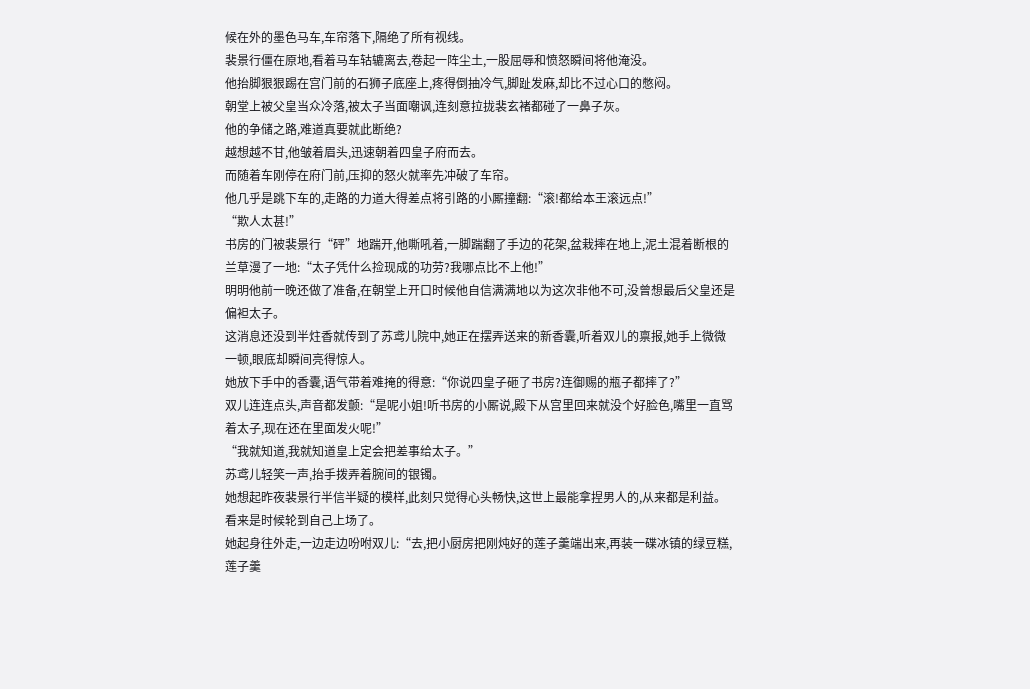候在外的墨色马车,车帘落下,隔绝了所有视线。
裴景行僵在原地,看着马车轱辘离去,卷起一阵尘土,一股屈辱和愤怒瞬间将他淹没。
他抬脚狠狠踢在宫门前的石狮子底座上,疼得倒抽冷气,脚趾发麻,却比不过心口的憋闷。
朝堂上被父皇当众冷落,被太子当面嘲讽,连刻意拉拢裴玄褚都碰了一鼻子灰。
他的争储之路,难道真要就此断绝?
越想越不甘,他皱着眉头,迅速朝着四皇子府而去。
而随着车刚停在府门前,压抑的怒火就率先冲破了车帘。
他几乎是跳下车的,走路的力道大得差点将引路的小厮撞翻:“滚!都给本王滚远点!”
“欺人太甚!”
书房的门被裴景行“砰”地踹开,他嘶吼着,一脚踹翻了手边的花架,盆栽摔在地上,泥土混着断根的兰草漫了一地:“太子凭什么捡现成的功劳?我哪点比不上他!”
明明他前一晚还做了准备,在朝堂上开口时候他自信满满地以为这次非他不可,没曾想最后父皇还是偏袒太子。
这消息还没到半炷香就传到了苏鸢儿院中,她正在摆弄送来的新香囊,听着双儿的禀报,她手上微微一顿,眼底却瞬间亮得惊人。
她放下手中的香囊,语气带着难掩的得意:“你说四皇子砸了书房?连御赐的瓶子都摔了?”
双儿连连点头,声音都发颤:“是呢小姐!听书房的小厮说,殿下从宫里回来就没个好脸色,嘴里一直骂着太子,现在还在里面发火呢!”
“我就知道,我就知道皇上定会把差事给太子。”
苏鸢儿轻笑一声,抬手拨弄着腕间的银镯。
她想起昨夜裴景行半信半疑的模样,此刻只觉得心头畅快,这世上最能拿捏男人的,从来都是利益。
看来是时候轮到自己上场了。
她起身往外走,一边走边吩咐双儿:“去,把小厨房把刚炖好的莲子羹端出来,再装一碟冰镇的绿豆糕,莲子羹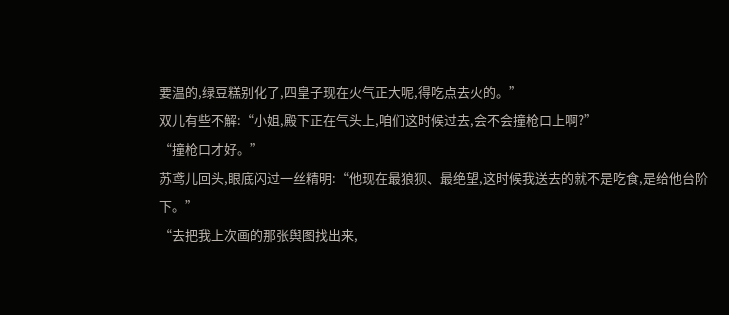要温的,绿豆糕别化了,四皇子现在火气正大呢,得吃点去火的。”
双儿有些不解:“小姐,殿下正在气头上,咱们这时候过去,会不会撞枪口上啊?”
“撞枪口才好。”
苏鸢儿回头,眼底闪过一丝精明:“他现在最狼狈、最绝望,这时候我送去的就不是吃食,是给他台阶下。”
“去把我上次画的那张舆图找出来,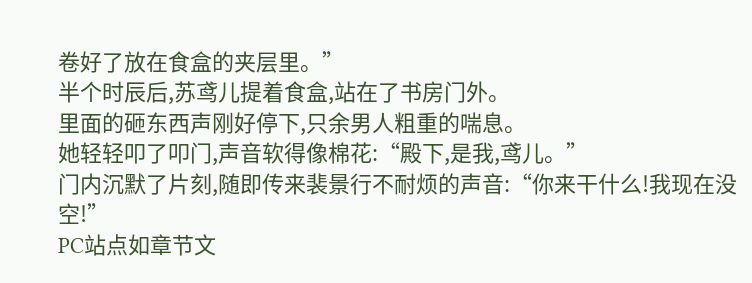卷好了放在食盒的夹层里。”
半个时辰后,苏鸢儿提着食盒,站在了书房门外。
里面的砸东西声刚好停下,只余男人粗重的喘息。
她轻轻叩了叩门,声音软得像棉花:“殿下,是我,鸢儿。”
门内沉默了片刻,随即传来裴景行不耐烦的声音:“你来干什么!我现在没空!”
PC站点如章节文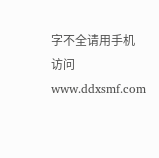字不全请用手机访问www.ddxsmf.com